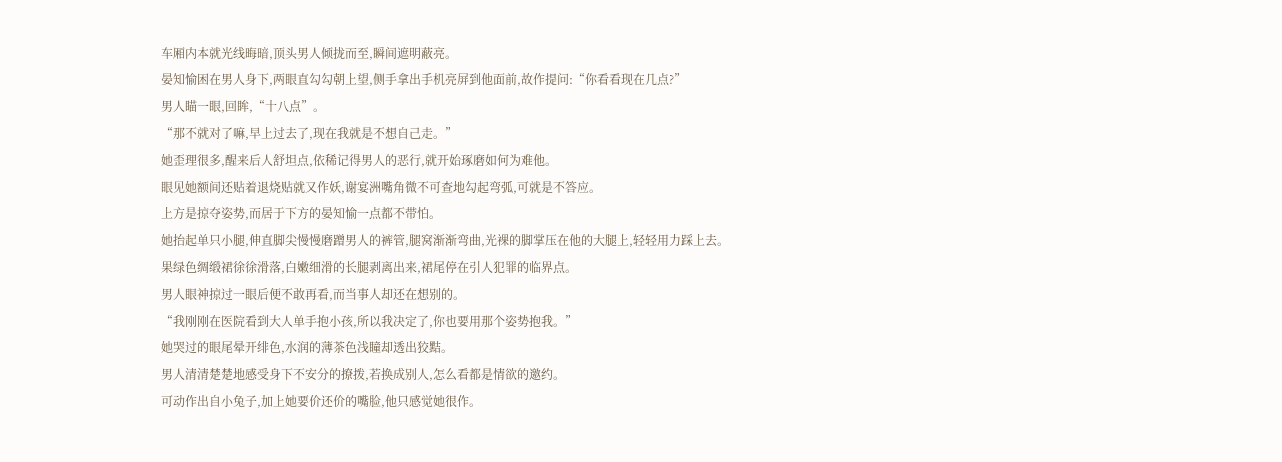车厢内本就光线晦暗,顶头男人倾拢而至,瞬间遮明蔽亮。
晏知愉困在男人身下,两眼直勾勾朝上望,侧手拿出手机亮屏到他面前,故作提问:“你看看现在几点?”
男人瞄一眼,回眸,“十八点”。
“那不就对了嘛,早上过去了,现在我就是不想自己走。”
她歪理很多,醒来后人舒坦点,依稀记得男人的恶行,就开始琢磨如何为难他。
眼见她额间还贴着退烧贴就又作妖,谢宴洲嘴角微不可查地勾起弯弧,可就是不答应。
上方是掠夺姿势,而居于下方的晏知愉一点都不带怕。
她抬起单只小腿,伸直脚尖慢慢磨蹭男人的裤管,腿窝渐渐弯曲,光裸的脚掌压在他的大腿上,轻轻用力踩上去。
果绿色绸缎裙徐徐滑落,白嫩细滑的长腿剥离出来,裙尾停在引人犯罪的临界点。
男人眼神掠过一眼后便不敢再看,而当事人却还在想别的。
“我刚刚在医院看到大人单手抱小孩,所以我决定了,你也要用那个姿势抱我。”
她哭过的眼尾晕开绯色,水润的薄茶色浅瞳却透出狡黠。
男人清清楚楚地感受身下不安分的撩拨,若换成别人,怎么看都是情欲的邀约。
可动作出自小兔子,加上她要价还价的嘴脸,他只感觉她很作。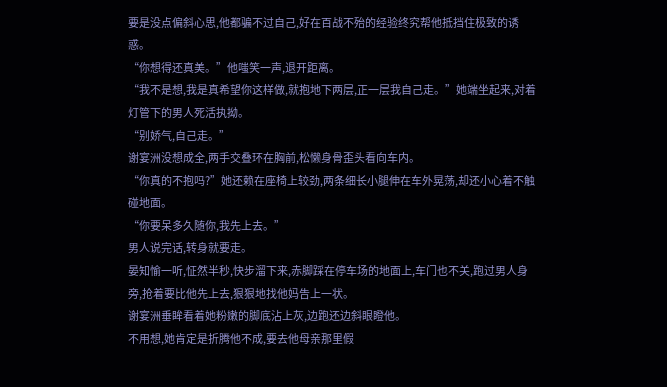要是没点偏斜心思,他都骗不过自己,好在百战不殆的经验终究帮他抵挡住极致的诱惑。
“你想得还真美。”他嗤笑一声,退开距离。
“我不是想,我是真希望你这样做,就抱地下两层,正一层我自己走。”她端坐起来,对着灯管下的男人死活执拗。
“别娇气,自己走。”
谢宴洲没想成全,两手交叠环在胸前,松懒身骨歪头看向车内。
“你真的不抱吗?”她还赖在座椅上较劲,两条细长小腿伸在车外晃荡,却还小心着不触碰地面。
“你要呆多久随你,我先上去。”
男人说完话,转身就要走。
晏知愉一听,怔然半秒,快步溜下来,赤脚踩在停车场的地面上,车门也不关,跑过男人身旁,抢着要比他先上去,狠狠地找他妈告上一状。
谢宴洲垂眸看着她粉嫩的脚底沾上灰,边跑还边斜眼瞪他。
不用想,她肯定是折腾他不成,要去他母亲那里假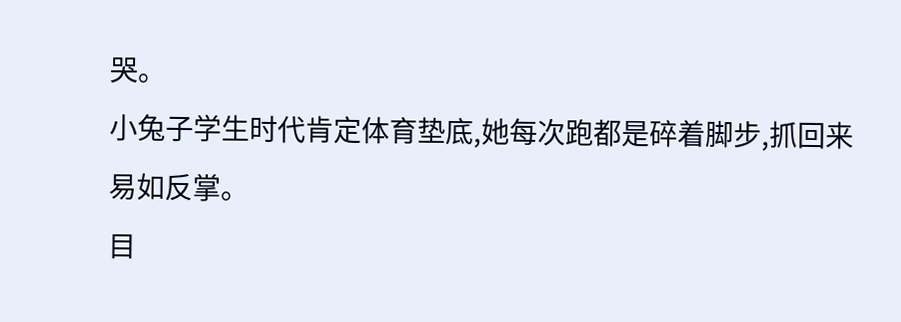哭。
小兔子学生时代肯定体育垫底,她每次跑都是碎着脚步,抓回来易如反掌。
目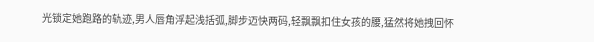光锁定她跑路的轨迹,男人唇角浮起浅括弧,脚步迈快两码,轻飘飘扣住女孩的腰,猛然将她拽回怀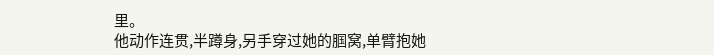里。
他动作连贯,半蹲身,另手穿过她的腘窝,单臂抱她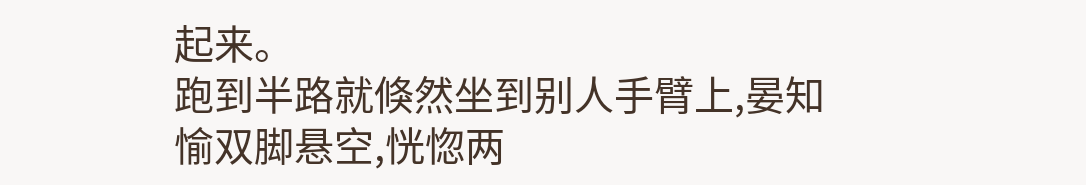起来。
跑到半路就倏然坐到别人手臂上,晏知愉双脚悬空,恍惚两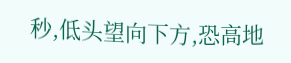秒,低头望向下方,恐高地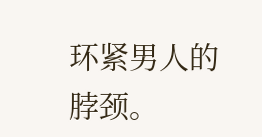环紧男人的脖颈。